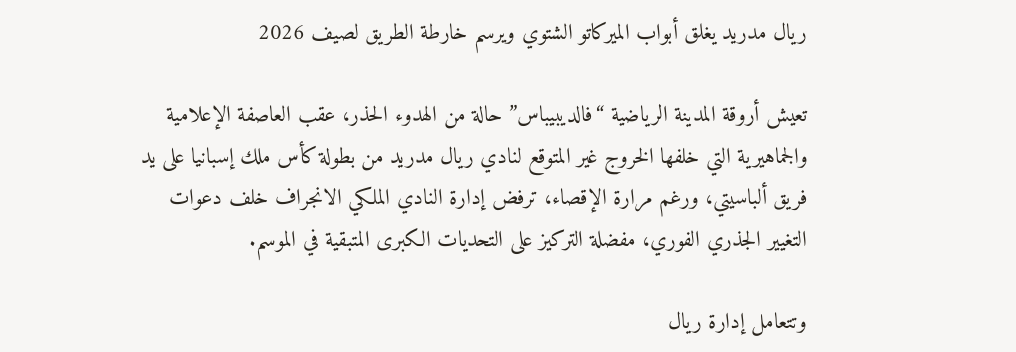ريال مدريد يغلق أبواب الميركاتو الشتوي ويرسم خارطة الطريق لصيف 2026

تعيش أروقة المدينة الرياضية “فالديبيباس” حالة من الهدوء الحذر، عقب العاصفة الإعلامية والجماهيرية التي خلفها الخروج غير المتوقع لنادي ريال مدريد من بطولة كأس ملك إسبانيا على يد فريق ألباسيتي، ورغم مرارة الإقصاء، ترفض إدارة النادي الملكي الانجراف خلف دعوات التغيير الجذري الفوري، مفضلة التركيز على التحديات الكبرى المتبقية في الموسم.

وتتعامل إدارة ريال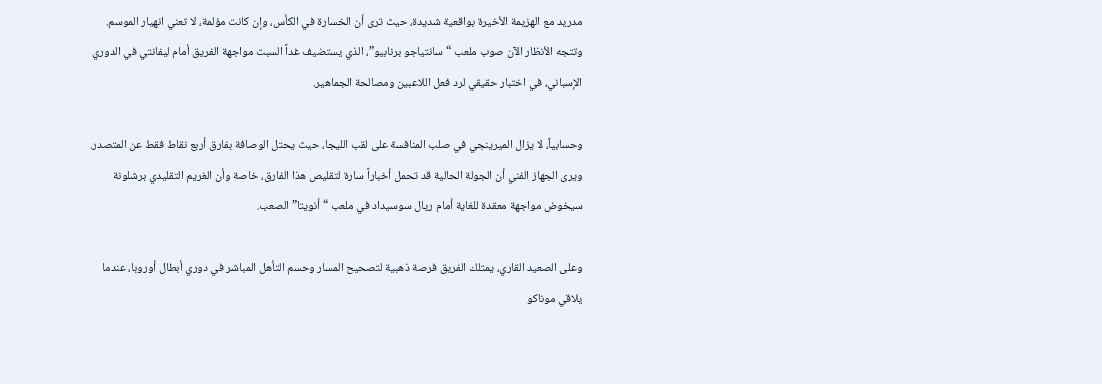مدريد مع الهزيمة الأخيرة بواقعية شديدة، حيث ترى أن الخسارة في الكأس، وإن كانت مؤلمة، لا تعني انهيار الموسم. وتتجه الأنظار الآن صوب ملعب “سانتياجو برنابيو”، الذي يستضيف غداً السبت مواجهة الفريق أمام ليفانتي في الدوري الإسباني، في اختبار حقيقي لرد فعل اللاعبين ومصالحة الجماهير.

وحسابياً، لا يزال الميرينجي في صلب المنافسة على لقب الليجا، حيث يحتل الوصافة بفارق أربع نقاط فقط عن المتصدر. ويرى الجهاز الفني أن الجولة الحالية قد تحمل أخباراً سارة لتقليص هذا الفارق، خاصة وأن الغريم التقليدي برشلونة سيخوض مواجهة معقدة للغاية أمام ريال سوسيداد في ملعب “أنويتا” الصعب.

وعلى الصعيد القاري، يمتلك الفريق فرصة ذهبية لتصحيح المسار وحسم التأهل المباشر في دوري أبطال أوروبا، عندما يلاقي موناكو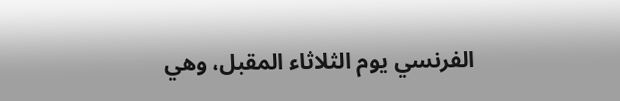الفرنسي يوم الثلاثاء المقبل، وهي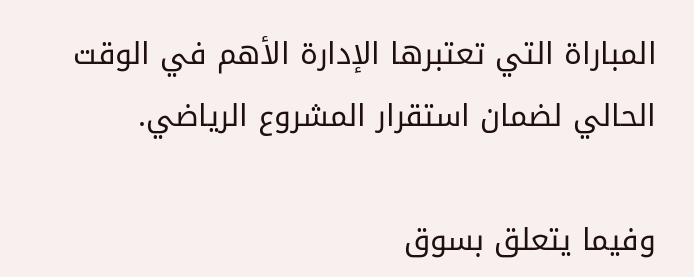المباراة التي تعتبرها الإدارة الأهم في الوقت الحالي لضمان استقرار المشروع الرياضي.

وفيما يتعلق بسوق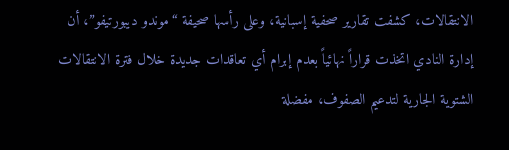الانتقالات، كشفت تقارير صحفية إسبانية، وعلى رأسها صحيفة “موندو ديبورتيفو”، أن إدارة النادي اتخذت قراراً نهائياً بعدم إبرام أي تعاقدات جديدة خلال فترة الانتقالات الشتوية الجارية لتدعيم الصفوف، مفضلة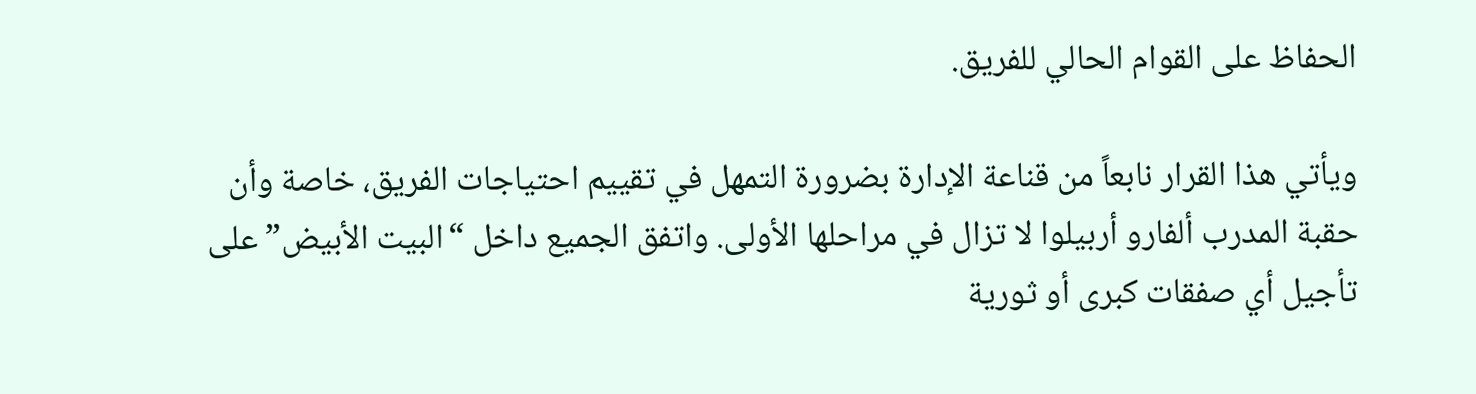الحفاظ على القوام الحالي للفريق.

ويأتي هذا القرار نابعاً من قناعة الإدارة بضرورة التمهل في تقييم احتياجات الفريق، خاصة وأن حقبة المدرب ألفارو أربيلوا لا تزال في مراحلها الأولى. واتفق الجميع داخل “البيت الأبيض” على تأجيل أي صفقات كبرى أو ثورية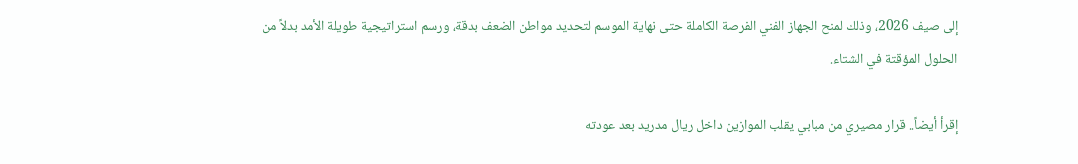إلى صيف 2026، وذلك لمنح الجهاز الفني الفرصة الكاملة حتى نهاية الموسم لتحديد مواطن الضعف بدقة، ورسم استراتيجية طويلة الأمد بدلاً من الحلول المؤقتة في الشتاء.

إقرأ أيضاً.. قرار مصيري من مبابي يقلب الموازين داخل ريال مدريد بعد عودته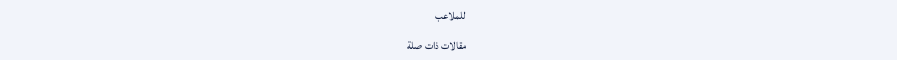للملاعب

مقالات ذات صلة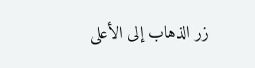زر الذهاب إلى الأعلى